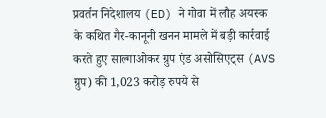प्रवर्तन निदेशालय (ED) ने गोवा में लौह अयस्क के कथित गैर-कानूनी खनन मामले में बड़ी कार्रवाई करते हुए साल्गाओकर ग्रुप एंड असोसिएट्स (AVS ग्रुप) की 1,023 करोड़ रुपये से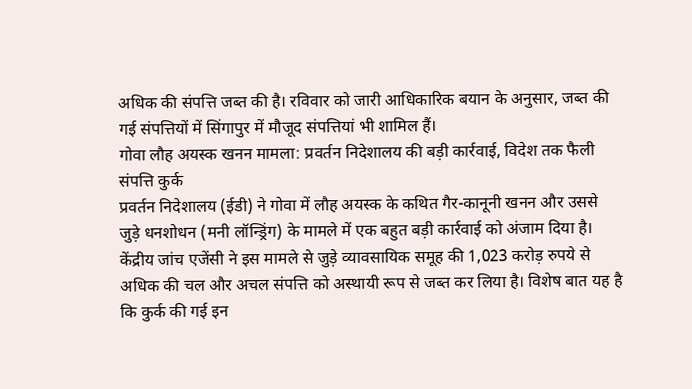अधिक की संपत्ति जब्त की है। रविवार को जारी आधिकारिक बयान के अनुसार, जब्त की गई संपत्तियों में सिंगापुर में मौजूद संपत्तियां भी शामिल हैं।
गोवा लौह अयस्क खनन मामला: प्रवर्तन निदेशालय की बड़ी कार्रवाई, विदेश तक फैली संपत्ति कुर्क
प्रवर्तन निदेशालय (ईडी) ने गोवा में लौह अयस्क के कथित गैर-कानूनी खनन और उससे जुड़े धनशोधन (मनी लॉन्ड्रिंग) के मामले में एक बहुत बड़ी कार्रवाई को अंजाम दिया है। केंद्रीय जांच एजेंसी ने इस मामले से जुड़े व्यावसायिक समूह की 1,023 करोड़ रुपये से अधिक की चल और अचल संपत्ति को अस्थायी रूप से जब्त कर लिया है। विशेष बात यह है कि कुर्क की गई इन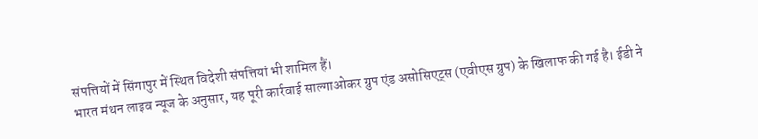संपत्तियों में सिंगापुर में स्थित विदेशी संपत्तियां भी शामिल हैं।
भारत मंथन लाइव न्यूज के अनुसार, यह पूरी कार्रवाई साल्गाओकर ग्रुप एंड असोसिएट्स (एवीएस ग्रुप) के खिलाफ की गई है। ईडी ने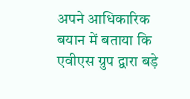अपने आधिकारिक बयान में बताया कि एवीएस ग्रुप द्वारा बड़े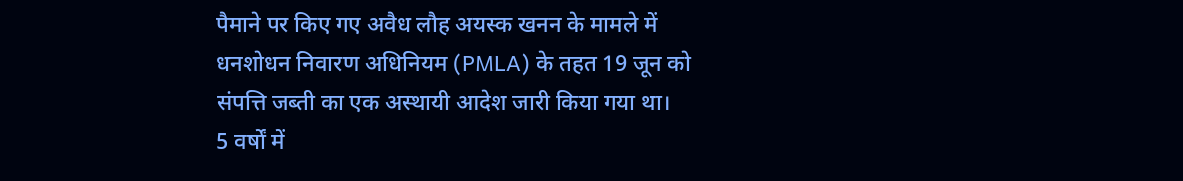पैमाने पर किए गए अवैध लौह अयस्क खनन के मामले में धनशोधन निवारण अधिनियम (PMLA) के तहत 19 जून को संपत्ति जब्ती का एक अस्थायी आदेश जारी किया गया था।
5 वर्षों में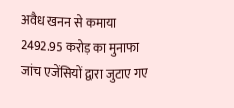अवैध खनन से कमाया 2492.95 करोड़ का मुनाफा
जांच एजेंसियों द्वारा जुटाए गए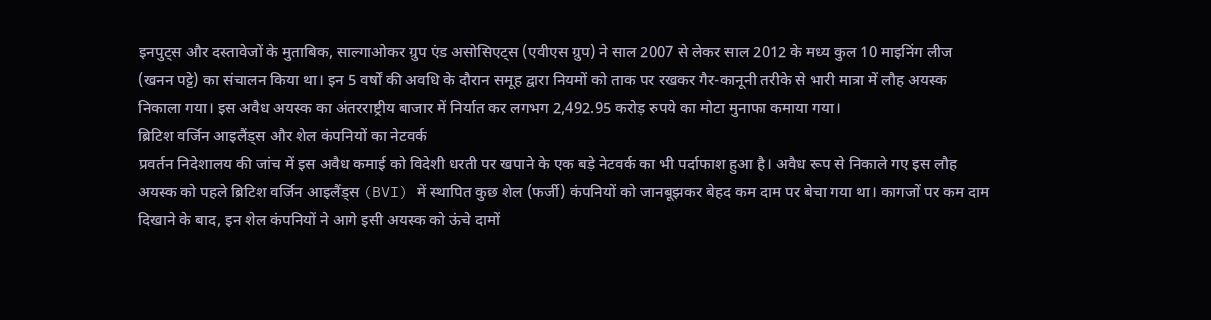इनपुट्स और दस्तावेजों के मुताबिक, साल्गाओकर ग्रुप एंड असोसिएट्स (एवीएस ग्रुप) ने साल 2007 से लेकर साल 2012 के मध्य कुल 10 माइनिंग लीज (खनन पट्टे) का संचालन किया था। इन 5 वर्षों की अवधि के दौरान समूह द्वारा नियमों को ताक पर रखकर गैर-कानूनी तरीके से भारी मात्रा में लौह अयस्क निकाला गया। इस अवैध अयस्क का अंतरराष्ट्रीय बाजार में निर्यात कर लगभग 2,492.95 करोड़ रुपये का मोटा मुनाफा कमाया गया।
ब्रिटिश वर्जिन आइलैंड्स और शेल कंपनियों का नेटवर्क
प्रवर्तन निदेशालय की जांच में इस अवैध कमाई को विदेशी धरती पर खपाने के एक बड़े नेटवर्क का भी पर्दाफाश हुआ है। अवैध रूप से निकाले गए इस लौह अयस्क को पहले ब्रिटिश वर्जिन आइलैंड्स (BVI) में स्थापित कुछ शेल (फर्जी) कंपनियों को जानबूझकर बेहद कम दाम पर बेचा गया था। कागजों पर कम दाम दिखाने के बाद, इन शेल कंपनियों ने आगे इसी अयस्क को ऊंचे दामों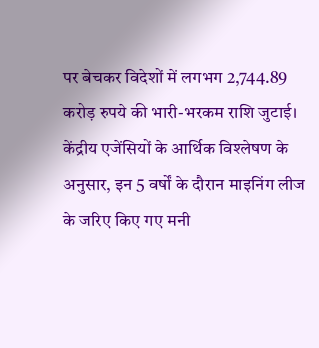पर बेचकर विदेशों में लगभग 2,744.89 करोड़ रुपये की भारी-भरकम राशि जुटाई।
केंद्रीय एजेंसियों के आर्थिक विश्लेषण के अनुसार, इन 5 वर्षों के दौरान माइनिंग लीज के जरिए किए गए मनी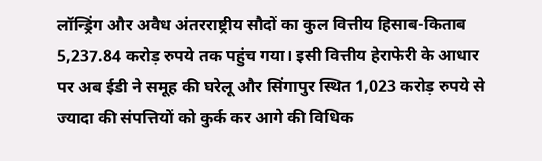लॉन्ड्रिंग और अवैध अंतरराष्ट्रीय सौदों का कुल वित्तीय हिसाब-किताब 5,237.84 करोड़ रुपये तक पहुंच गया। इसी वित्तीय हेराफेरी के आधार पर अब ईडी ने समूह की घरेलू और सिंगापुर स्थित 1,023 करोड़ रुपये से ज्यादा की संपत्तियों को कुर्क कर आगे की विधिक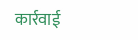कार्रवाई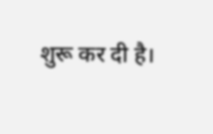शुरू कर दी है।